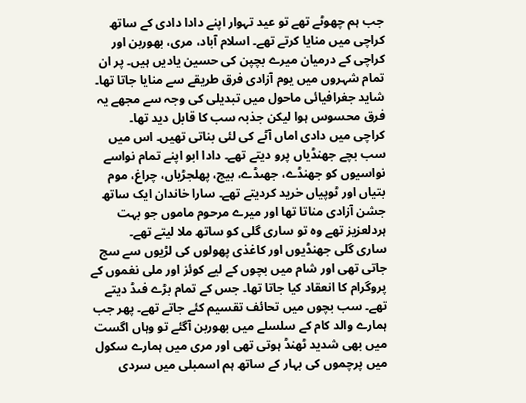جب ہم چھوٹے تھے تو عید تہوار اپنے دادا دادی کے ساتھ کراچی میں منایا کرتے تھے۔ اسلام آباد، مری، بھوربن اور کراچی کے درمیان میرے بچپن کی حسین یادیں ہیں۔ پر ان تمام شہروں میں یوم آزادی فرق طریقے سے منایا جاتا تھا۔ شاید جغرافیائی ماحول میں تبدیلی کی وجہ سے مجھے یہ فرق محسوس ہوا لیکن جذبہ سب کا قابل دید تھا۔
کراچی میں دادی اماں آٹے کی لئی بناتی تھیں۔ اس میں سب بچے جھنڈیاں پرو دیتے تھے۔ دادا ابو اپنے تمام نواسے نواسیوں کو جھنڈے، جھںڈے، بیج، پھلجڑیاں، چراغ، موم بتیاں اور ٹوپیاں خرید کردیتے تھے۔ سارا خاندان ایک ساتھ جشن آزادی مناتا تھا اور میرے مرحوم ماموں جو بہت ہردلعزیز تھے وہ تو ساری گلی کو ساتھ ملا لیتے تھے۔
ساری گلی جھنڈیوں اور کاغذی پھولوں کی لڑیوں سے سج جاتی تھی اور شام میں بچوں کے لیے کوئز اور ملی نغموں کے پروگرام کا انعقاد کیا جاتا تھا۔ جس کے تمام بڑے فںڈ دیتے تھے۔ سب بچوں میں تحائف تقسیم کئے جاتے تھے۔ پھر جب ہمارے والد کام کے سلسلے میں بھوربن آگئے تو وہاں اگست میں بھی شدید ٹھنڈ ہوتی تھی اور مری میں ہمارے سکول میں پرچموں کی بہار کے ساتھ ہم اسمبلی میں سردی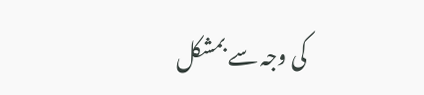کی وجہ سے بمشکل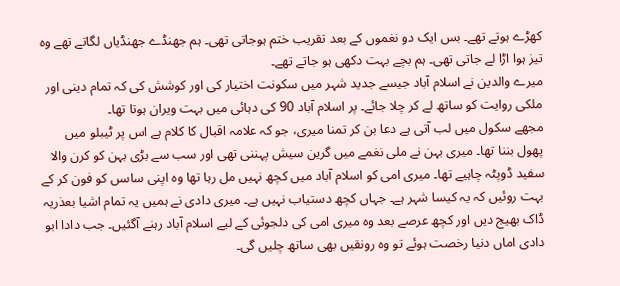کھڑے ہوتے تھے۔ بس ایک دو نغموں کے بعد تقریب ختم ہوجاتی تھی۔ ہم جھنڈے جھنڈیاں لگاتے تھے وہ تیز ہوا اڑا لے جاتی تھی۔ ہم بچے بہت دکھی ہو جاتے تھے۔
میرے والدین نے اسلام آباد جیسے جدید شہر میں سکونت اختیار کی اور کوشش کی کہ تمام دینی اور ملکی روایت کو ساتھ لے کر چلا جائے۔ پر اسلام آباد 90 کی دہائی میں بہت ویران ہوتا تھا۔
مجھے سکول میں لب آتی ہے دعا بن کر تمنا میری، جو کہ علامہ اقبال کا کلام ہے اس پر ٹیبلو میں پھول بننا تھا۔ میری بہن نے ملی نغمے میں گرین سیش پہننی تھی اور سب سے بڑی بہن کو کرن والا سفید ڈوپٹہ چاہیے تھا۔ میری امی کو اسلام آباد میں کچھ نہیں مل رہا تھا وہ اپنی ساسں کو فون کر کے بہت روئیں کہ یہ کیسا شہر ہے۔ جہاں کچھ دستیاب نہیں ہے۔ میری دادی نے ہمیں یہ تمام اشیا بعذریہ ڈاک بھیج دیں اور کچھ عرصے بعد وہ میری امی کی دلجوئی کے لیے اسلام آباد رہنے آگئیں۔ جب دادا ابو دادی اماں دنیا رخصت ہوئے تو وہ رونقیں بھی ساتھ چلیں گی۔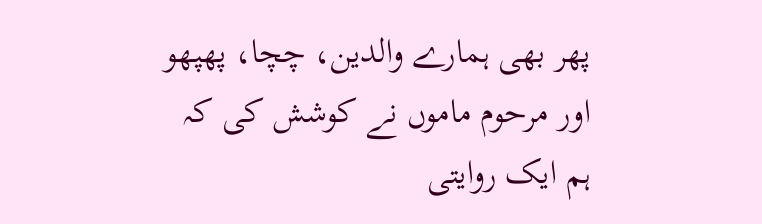پھر بھی ہمارے والدین، چچا، پھپھو اور مرحوم ماموں نے کوشش کی کہ ہم ایک روایتی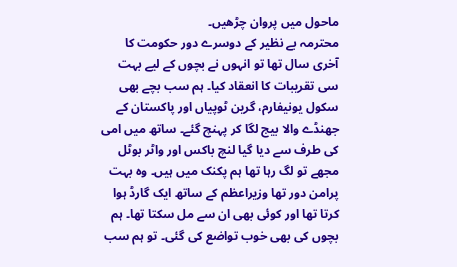ماحول میں پروان چڑھیں۔
محترمہ بے نظیر کے دوسرے دور حکومت کا آخری سال تھا تو انہوں نے بچوں کے لیے بہت سی تقریبات کا انعقاد کیا۔ ہم سب بچے بھی سکول یونیفارم، گرین ٹوپیاں اور پاکستان کے جھنڈے والا بیج لگا کر پہنچ گئے۔ ساتھ میں امی کی طرف سے دیا گیا لنچ باکس اور واٹر بوٹل مجھے تو لگ رہا تھا ہم پکنک میں ہیں۔ وہ بہت پرامن دور تھا وزیراعظم کے ساتھ ایک گارڈ ہوا کرتا تھا اور کوئی بھی ان سے مل سکتا تھا۔ ہم بچوں کی بھی خوب تواضع کی گئی۔ تو ہم سب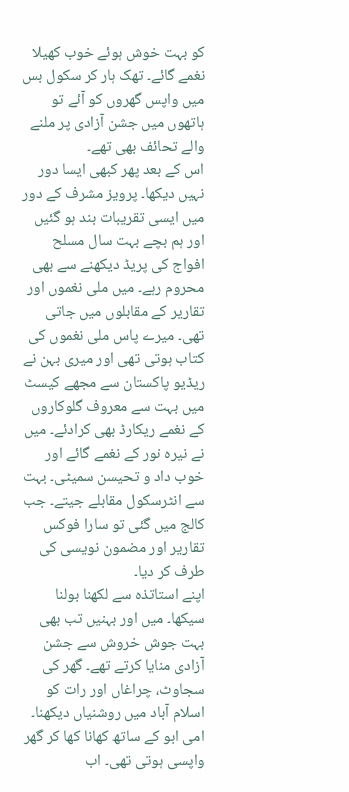کو بہت خوش ہوئے خوب کھیلا نغمے گائے۔ تھک ہار کر سکول بس میں واپس گھروں کو آئے تو ہاتھوں میں جشن آزادی پر ملنے والے تحائف بھی تھے۔
اس کے بعد پھر کبھی ایسا دور نہیں دیکھا۔ پرویز مشرف کے دور میں ایسی تقریبات بند ہو گئیں اور ہم بچے بہت سال مسلح افواج کی پریڈ دیکھنے سے بھی محروم رہے۔ میں ملی نغموں اور تقاریر کے مقابلوں میں جاتی تھی۔ میرے پاس ملی نغموں کی کتاب ہوتی تھی اور میری بہن نے ریڈیو پاکستان سے مجھے کیسٹ میں بہت سے معروف گلوکاروں کے نغمے ریکارڈ بھی کرادئے۔ میں نے نیرہ نور کے نغمے گائے اور خوب داد و تحیسن سمیٹی۔ بہت سے انٹرسکول مقابلے جیتے۔ جب کالج میں گئی تو سارا فوکس تقاریر اور مضمون نویسی کی طرف کر دیا۔
اپنے استاتذہ سے لکھنا بولنا سیکھا۔ میں اور بہنیں تب بھی بہت جوش خروش سے جشن آزادی منایا کرتے تھے۔ گھر کی سجاوٹ، چراغاں اور رات کو اسلام آباد میں روشنیاں دیکھنا۔ امی ابو کے ساتھ کھانا کھا کر گھر واپسی ہوتی تھی۔ اب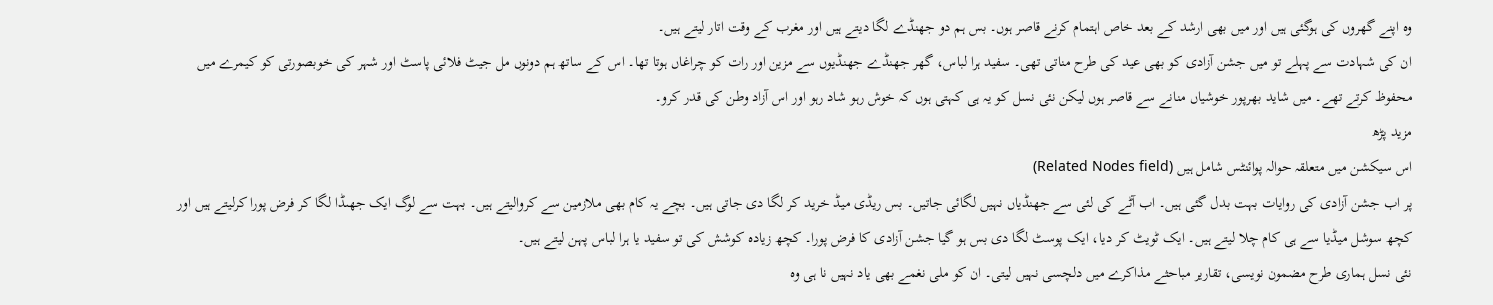وہ اپنے گھروں کی ہوگئی ہیں اور میں بھی ارشد کے بعد خاص اہتمام کرنے قاصر ہوں۔ بس ہم دو جھنڈے لگا دیتے ہیں اور مغرب کے وقت اتار لیتے ہیں۔
ان کی شہادت سے پہلے تو میں جشن آزادی کو بھی عید کی طرح مناتی تھی۔ سفید ہرا لباس، گھر جھنڈے جھنڈیوں سے مزین اور رات کو چراغاں ہوتا تھا۔ اس کے ساتھ ہم دونوں مل جیٹ فلائی پاسٹ اور شہر کی خوبصورتی کو کیمرے میں محفوظ کرتے تھے۔ میں شاید بھرپور خوشیاں منانے سے قاصر ہوں لیکن نئی نسل کو یہ ہی کہتی ہوں کہ خوش رہو شاد رہو اور اس آزاد وطن کی قدر کرو۔
مزید پڑھ
اس سیکشن میں متعلقہ حوالہ پوائنٹس شامل ہیں (Related Nodes field)
پر اب جشن آزادی کی روایات بہت بدل گئی ہیں۔ اب آٹے کی لئی سے جھنڈیاں نہیں لگائی جاتیں۔ بس ریڈی میڈ خرید کر لگا دی جاتی ہیں۔ بچے یہ کام بھی ملازمین سے کروالیتے ہیں۔ بہت سے لوگ ایک جھںڈا لگا کر فرض پورا کرلیتے ہیں اور کچھ سوشل میڈیا سے ہی کام چلا لیتے ہیں۔ ایک ٹویٹ کر دیا، ایک پوسٹ لگا دی بس ہو گیا جشن آزادی کا فرض پورا۔ کچھ زیادہ کوشش کی تو سفید یا ہرا لباس پہن لیتے ہیں۔
نئی نسل ہماری طرح مضمون نویسی، تقاریر مباحثے مذاکرے میں دلچسی نہیں لیتی۔ ان کو ملی نغمے بھی یاد نہیں نا ہی وہ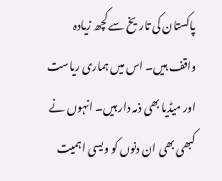پاکستان کی تاریخ سے کچھ زیادہ واقف ہیں۔ اس میں ہماری ریاست اور میڈیا بھی ذمہ دار ہیں۔ انہوں نے کبھی بھی ان دنوں کو ویسی اہمیت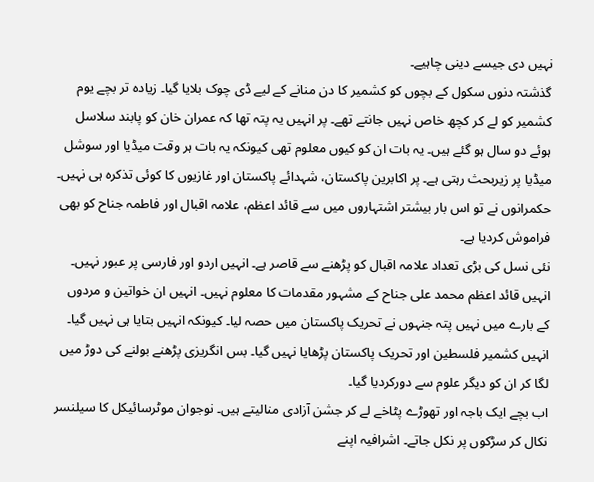نہیں دی جیسے دینی چاہیے۔
گذشتہ دنوں سکول کے بچوں کو کشمیر کا دن منانے کے لیے ڈی چوک بلایا گیا۔ زیادہ تر بچے یوم کشمیر کو لے کر کچھ خاص نہیں جانتے تھے۔ پر انہیں یہ پتہ تھا کہ عمران خان کو پابند سلاسل ہوئے دو سال ہو گئے ہیں۔ یہ بات ان کو کیوں معلوم تھی کیونکہ یہ بات ہر وقت میڈیا اور سوشل میڈیا پر زیربحث رہتی ہے۔ پر اکابرین پاکستان، شہدائے پاکستان اور غازیوں کا کوئی تذکرہ ہی نہیں۔ حکمرانوں نے تو اس بار بیشتر اشتہاروں میں سے قائد اعظم، علامہ اقبال اور فاطمہ جناح کو بھی فراموش کردیا ہے۔
نئی نسل کی بڑی تعداد علامہ اقبال کو پڑھنے سے قاصر ہے۔ انہیں اردو اور فارسی پر عبور نہیں۔ انہیں قائد اعظم محمد علی جناح کے مشہور مقدمات کا معلوم نہیں۔ انہیں ان خواتین و مردوں کے بارے میں نہیں پتہ جنہوں نے تحریک پاکستان میں حصہ لیا۔ کیونکہ انہیں بتایا ہی نہیں گیا۔ انہیں کشمیر فلسطین اور تحریک پاکستان پڑھایا نہیں گیا۔ بس انگریزی پڑھنے بولنے کی دوڑ میں لگا کر ان کو دیگر علوم سے دورکردیا گیا۔
اب بچے ایک باجہ اور تھوڑے پٹاخے لے کر جشن آزادی منالیتے ہیں۔ نوجوان موٹرسائیکل کا سیلنسر نکال کر سڑکوں پر نکل جاتے۔ اشرافیہ اپنے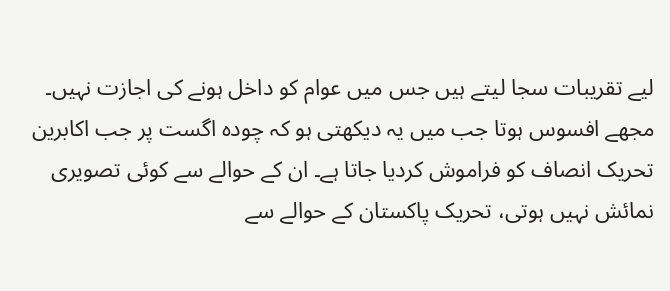لیے تقریبات سجا لیتے ہیں جس میں عوام کو داخل ہونے کی اجازت نہیں۔ مجھے افسوس ہوتا جب میں یہ دیکھتی ہو کہ چودہ اگست پر جب اکابرین تحریک انصاف کو فراموش کردیا جاتا ہے۔ ان کے حوالے سے کوئی تصویری نمائش نہیں ہوتی، تحریک پاکستان کے حوالے سے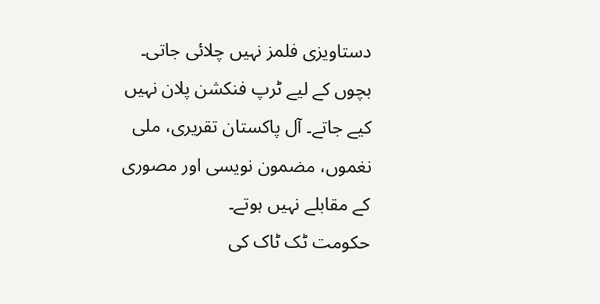دستاویزی فلمز نہیں چلائی جاتی۔ بچوں کے لیے ٹرپ فنکشن پلان نہیں کیے جاتے۔ آل پاکستان تقریری، ملی نغموں، مضمون نویسی اور مصوری کے مقابلے نہیں ہوتے۔
حکومت ٹک ٹاک کی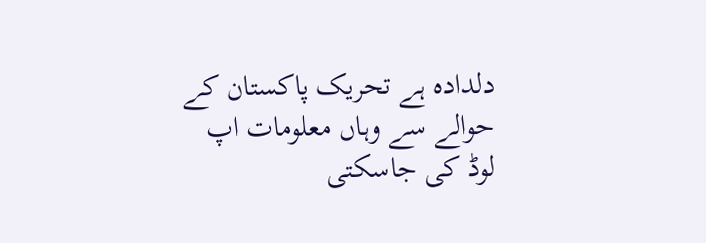دلدادہ ہے تحریک پاکستان کے حوالے سے وہاں معلومات اپ لوڈ کی جاسکتی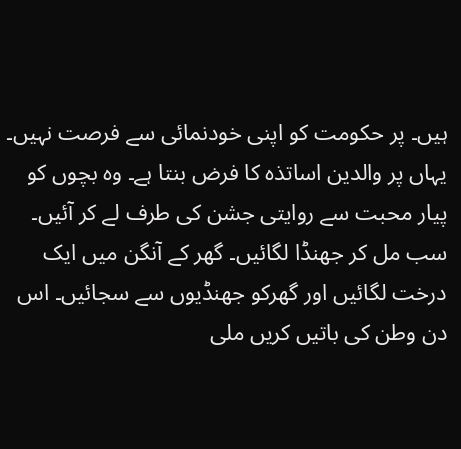ہیں۔ پر حکومت کو اپنی خودنمائی سے فرصت نہیں۔ یہاں پر والدین اساتذہ کا فرض بنتا ہے۔ وہ بچوں کو پیار محبت سے روایتی جشن کی طرف لے کر آئیں۔ سب مل کر جھنڈا لگائیں۔ گھر کے آنگن میں ایک درخت لگائیں اور گھرکو جھنڈیوں سے سجائیں۔ اس دن وطن کی باتیں کریں ملی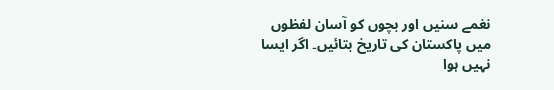نغمے سنیں اور بچوں کو آسان لفظوں میں پاکستان کی تاریخ بتائیں۔ اگر ایسا نہیں ہوا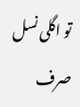تو اگلی نسل صرف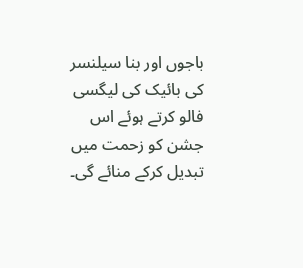باجوں اور بنا سیلنسر کی بائیک کی لیگسی فالو کرتے ہوئے اس جشن کو زحمت میں تبدیل کرکے منائے گی۔